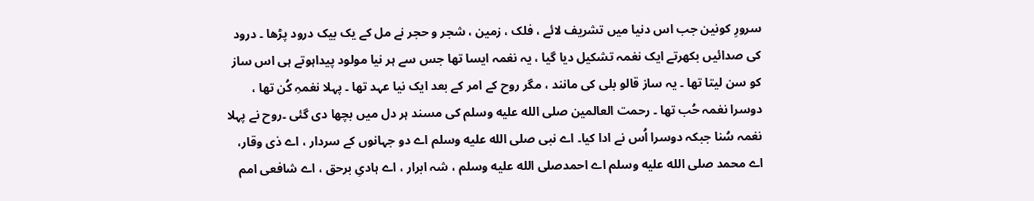سرورِ کونین جب اس دنیا میں تشریف لائے ، فلک ، زمین ، شجر و حجر نے مل کے یک بیک درود پڑھا ۔ درود کی صدائیں بکھرتے ایک نغمہ تشکیل دیا گیا ، یہ نغمہ ایسا تھا جس سے ہر نیا مولود پیداہوتے ہی اس ساز کو سن لیتا تھا ۔ یہ ساز قالو بلی کی مانند ، مگر روح کے امر کے بعد ایک نیا عہد تھا ۔ پہلا نغمہِ کُن تھا ، دوسرا نغمہ حُب تھا ۔ رحمت العالمین صلى الله عليه وسلم کی مسند ہر دل میں بچھا دی گئی ۔روح نے پہلا نغمہ سُنا جبکہ دوسرا اُس نے ادا کیا۔ اے نبی صلى الله عليه وسلم اے دو جہانوں کے سردار ، اے ذی وقار، اے محمد صلى الله عليه وسلم اے احمدصلى الله عليه وسلم ، شہ ابرار ، اے ہادیِ برحق ، اے شافعی امم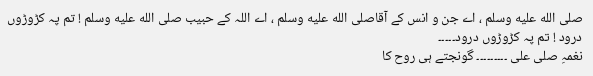صلى الله عليه وسلم ، اے جن و انس کے آقاصلى الله عليه وسلم ، اے اللہ کے حبیب صلى الله عليه وسلم ! تم پہ کڑوڑوں درود ! تم پہ کڑوڑوں درود۔۔۔۔۔
نغمہِ صلی علی ۔۔۔۔۔۔۔۔۔ گونجتے ہی روح کا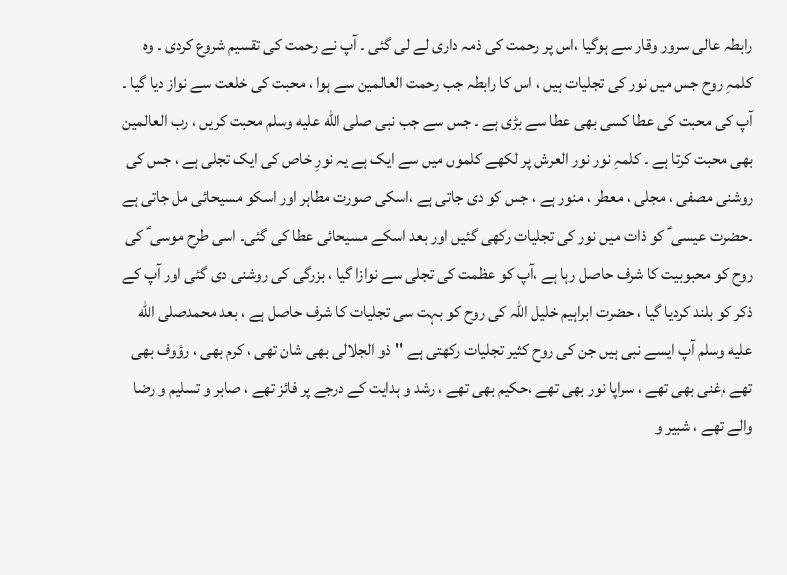رابطہ عالی سرور وقار سے ہوگیا ،اس پر رحمت کی ذمہ داری لے لی گئی ۔ آپ نے رحمت کی تقسیم شروع کردی ۔ وہ کلمہِ روح جس میں نور کی تجلیات ہیں ، اس کا رابطہ جب رحمت العالمین سے ہوا ، محبت کی خلعت سے نواز دیا گیا ۔ آپ کی محبت کی عطا کسی بھی عطا سے بڑی ہے ۔ جس سے جب نبی صلى الله عليه وسلم محبت کریں ، رب العالمین بھی محبت کرتا ہے ۔ کلمہِ نور نور العرش پر لکھے کلموں میں سے ایک ہے یہ نورِ خاص کی ایک تجلی ہے ، جس کی روشنی مصفی ، مجلی ، معطر ، منور ہے ، جس کو دی جاتی ہے ،اسکی صورت مطاہر اور اسکو مسیحائی مل جاتی ہے ۔حضرت عیسی ؑ کو ذات میں نور کی تجلیات رکھی گئیں اور بعد اسکے مسیحائی عطا کی گئی۔ اسی طرح موسی ؑ کی روح کو محبوبیت کا شرف حاصل رہا ہے ،آپ کو عظمت کی تجلی سے نوازا گیا ، بزرگی کی روشنی دی گئی اور آپ کے ذکر کو بلند کردیا گیا ، حضرت ابراہیم خلیل اللہ کی روح کو بہت سی تجلیات کا شرف حاصل ہے ، بعد محمدصلى الله عليه وسلم آپ ایسے نبی ہیں جن کی روح کثیر تجلیات رکھتی ہے ''ذو الجلالی بھی شان تھی ، کرم بھی ، رؤوف بھی تھے ،ٖغنی بھی تھے ، سراپا نور بھی تھے ،حکیم بھی تھے ، رشد و ہدایت کے درجے پر فائز تھے ، صابر و تسلیم و رضا والے تھے ، شبیر و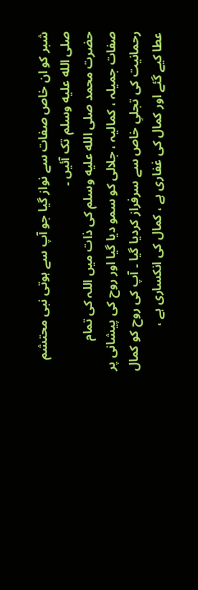شبر کو ان خاص صفات سے نواز گیا جو آپ سے ہوتی نبی محتشم صلى الله عليه وسلم تک آئیں ۔
حضرت محمد صلى الله عليه وسلم کی ذات میں اللہ کی تمام صفات جمیلہ ، کمالیہ ، جلالی کو سمو دیا گیا اور روح کی پیشانی پر رحمانیت کی تجلیِ خاص سے سرفراز کردیا گیا ۔ آپ کی روح کو کمال عطا کیے گئے اور کمال کی غفاری ہے ، کمال کی انکساری ہے ،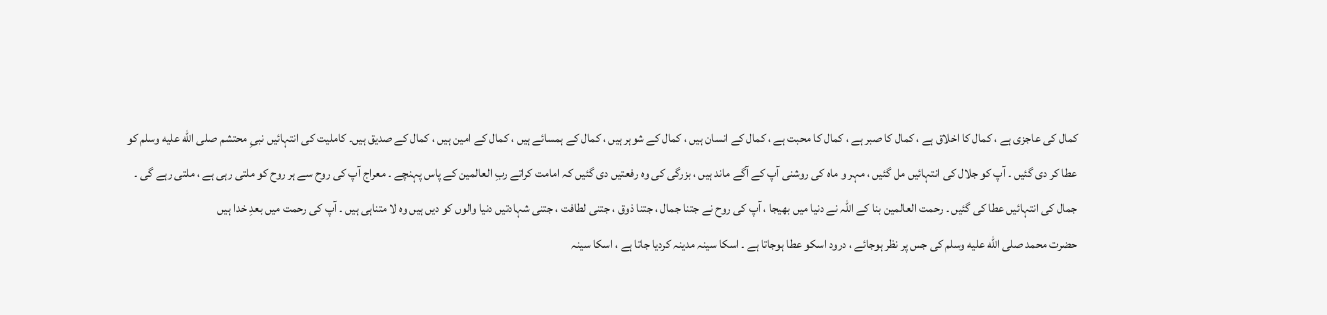کمال کی عاجزی ہے ، کمال کا اخلاق ہے ، کمال کا صبر ہے ، کمال کا محبت ہے ، کمال کے انسان ہیں ، کمال کے شوہر ہیں ، کمال کے ہمسائے ہیں ، کمال کے امین ہیں ، کمال کے صدیق ہیں۔ کاملیت کی انتہائیں نبیِ محتشم صلى الله عليه وسلم کو عطا کر دی گئیں ۔ آپ کو جلال کی انتہائیں مل گئیں ، مہر و ماہ کی روشنی آپ کے آگے ماند ہیں ، بزرگی کی وہ رفعتیں دی گئیں کہ امامت کراتے ربِ العالمین کے پاس پہنچے ۔ معراج آپ کی روح سے ہر روح کو ملتی رہی ہے ، ملتی رہے گی ۔ جمال کی انتہائیں عطا کی گئیں ۔ رحمت العالمین بنا کے اللہ نے دنیا میں بھیجا ، آپ کی روح نے جتنا جمال ، جتنا ذوق ، جتنی لطافت ، جتنی شہادتیں دنیا والوں کو دیں ہیں وہ لا متناہی ہیں ۔ آپ کی رحمت میں بعدِ خدا ہیں
حضرت محمد صلى الله عليه وسلم کی جس پر نظر ہوجائے ، درود اسکو عطا ہوجاتا ہے ۔ اسکا سینہ مدینہ کردیا جاتا ہے ، اسکا سینہ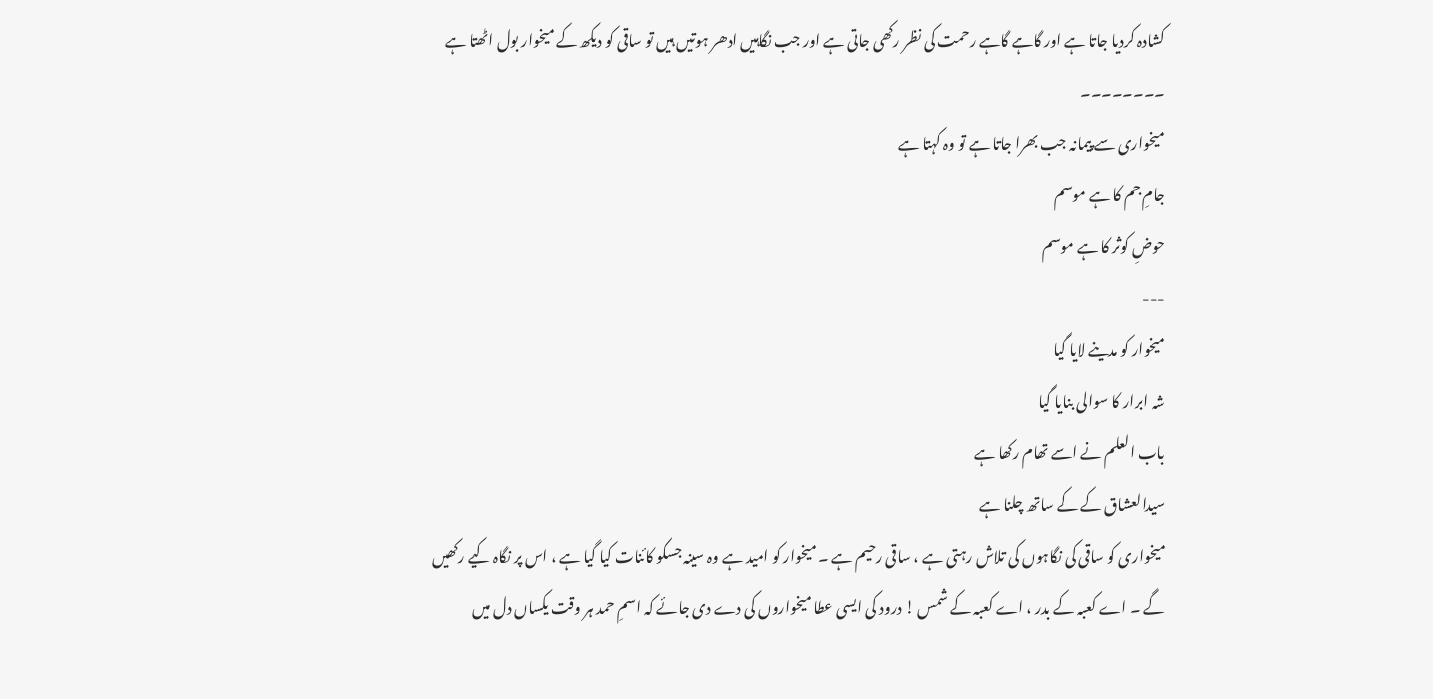کشادہ کردیا جاتا ہے اور گاہے گاہے رحمت کی نظر رکھی جاتی ہے اور جب نگاہیں ادھر ہوتیں ہیں تو ساقی کو دیکھ کے میخوار بول اٹھتا ہے ۔۔۔۔۔۔۔۔
میخواری سے پیمانہ جب بھرا جاتا ہے تو وہ کہتا ہے
جامِ جم کا ہے موسم
حوضِ کوثر کا ہے موسم
---
میخوار کو مدینے لایا گیا
شہ ابرار کا سوالی بنایا گیا
باب العلم نے اسے تھام رکھا ہے
سیدالعشاق کے کے ساتھ چلنا ہے
میخواری کو ساقی کی نگاہوں کی تلاش رہتی ہے ، ساقی رحیم ہے ۔ میخوار کو امید ہے وہ سینہ جسکو کائنات کیا گیا ہے ، اس پر نگاہ کیے رکھیں گے ۔ اے کعبہ کے بدر ، اے کعبہ کے شمس ! درود کی ایسی عطا میخواروں کی دے دی جائے کہ اسمِ حمد ہر وقت یکساں دل میں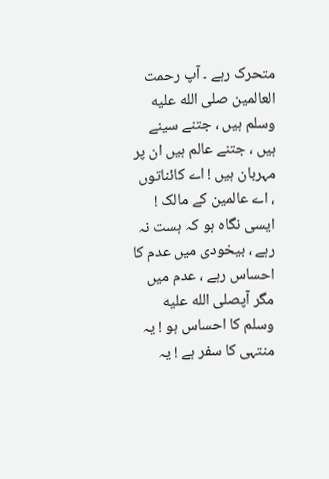متحرک رہے ۔ آپ رحمت العالمین صلى الله عليه وسلم ہیں ، جتنے سینے ہیں ، جتنے عالم ہیں ان پر مہربان ہیں ! اے کائناتوں ، اے عالمین کے مالک ! ایسی نگاہ ہو کہ ہست نہ رہے ، بیخودی میں عدم کا احساس رہے ، عدم میں مگر آپصلى الله عليه وسلم کا احساس ہو ! یہ منتہی کا سفر ہے ! یہ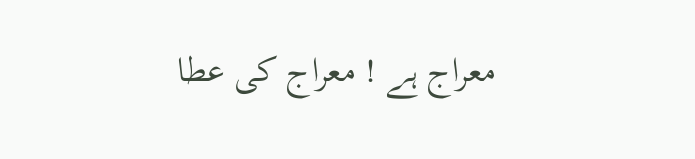معراج ہے ! معراج کی عطا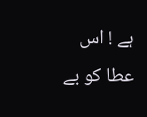ہے ! اس عطا کو بے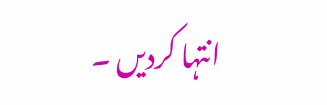انتہا کردیں ۔